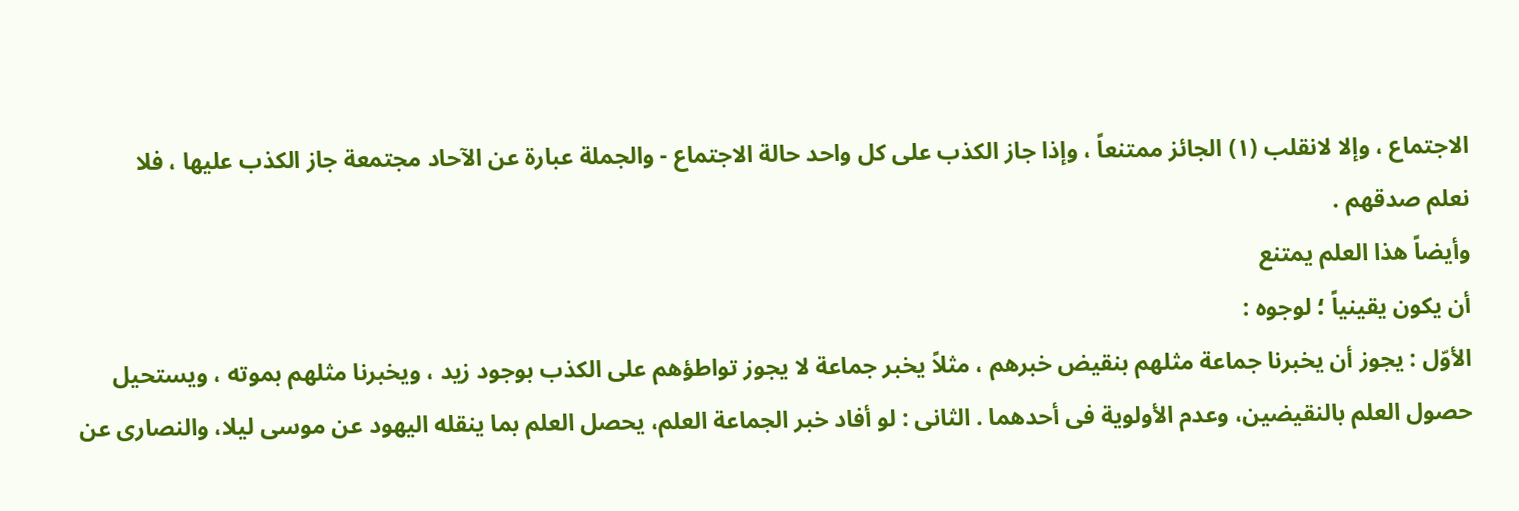الاجتماع ، وإلا لانقلب (۱) الجائز ممتنعاً ، وإذا جاز الکذب على کل واحد حالة الاجتماع - والجملة عبارة عن الآحاد مجتمعة جاز الکذب علیها ، فلا
نعلم صدقهم .
وأیضاً هذا العلم یمتنع
أن یکون یقینیاً ؛ لوجوه :
الأوّل : یجوز أن یخبرنا جماعة مثلهم بنقیض خبرهم ، مثلاً یخبر جماعة لا یجوز تواطؤهم على الکذب بوجود زید ، ویخبرنا مثلهم بموته ، ویستحیل حصول العلم بالنقیضین، وعدم الأولویة فی أحدهما . الثانی : لو أفاد خبر الجماعة العلم، یحصل العلم بما ینقله الیهود عن موسى لیلا، والنصارى عن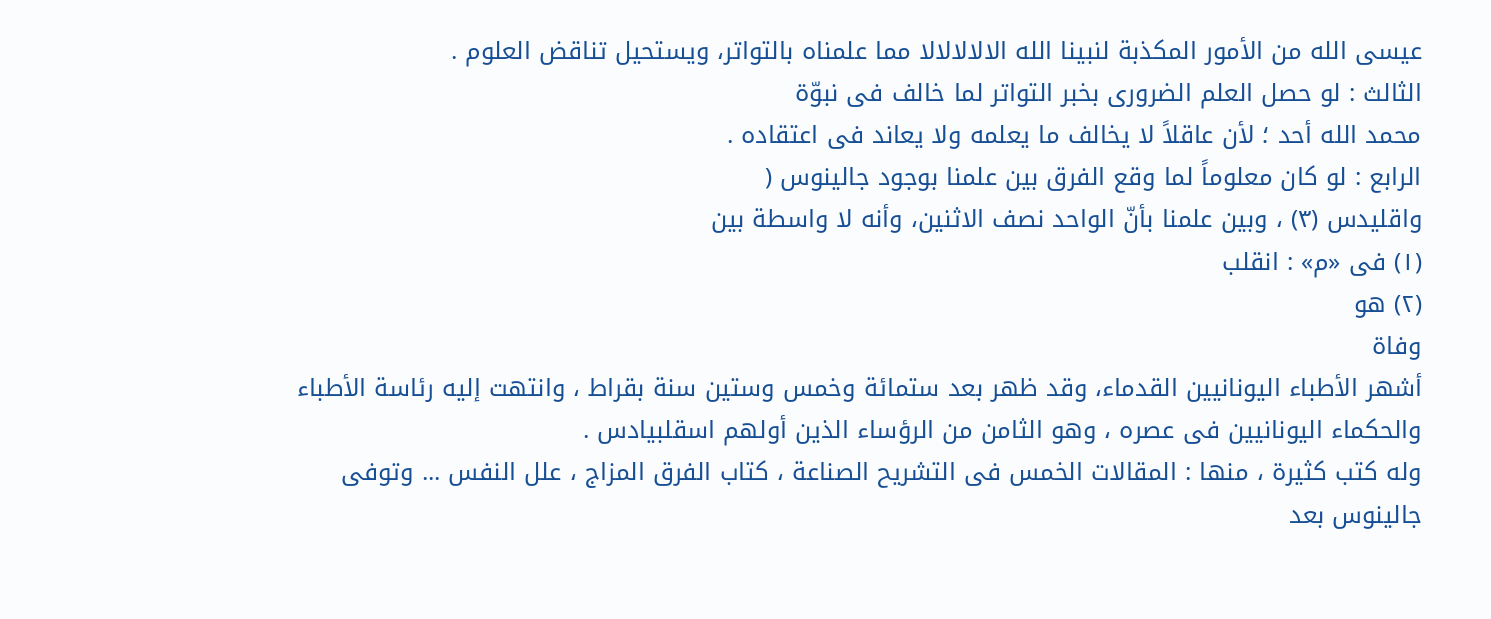عیسى الله من الأمور المکذبة لنبینا الله الالالالالا مما علمناه بالتواتر، ویستحیل تناقض العلوم .
الثالث : لو حصل العلم الضروری بخبر التواتر لما خالف فی نبوّة
محمد الله أحد ؛ لأن عاقلاً لا یخالف ما یعلمه ولا یعاند فی اعتقاده .
الرابع : لو کان معلوماً لما وقع الفرق بین علمنا بوجود جالینوس (
واقلیدس (۳) ، وبین علمنا بأنّ الواحد نصف الاثنین، وأنه لا واسطة بین
(۱) فی «م» : انقلب
(۲) هو
وفاة
أشهر الأطباء الیونانیین القدماء، وقد ظهر بعد ستمائة وخمس وستین سنة بقراط ، وانتهت إلیه رئاسة الأطباء والحکماء الیونانیین فی عصره ، وهو الثامن من الرؤساء الذین أولهم اسقلبیادس .
وله کتب کثیرة ، منها : المقالات الخمس فی التشریح الصناعة ، کتاب الفرق المزاج ، علل النفس ... وتوفی جالینوس بعد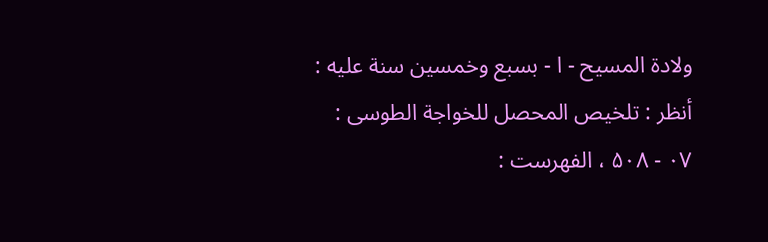ولادة المسیح - ا - بسبع وخمسین سنة علیه : أنظر : تلخیص المحصل للخواجة الطوسی : ۰۷ - ۵۰۸ ، الفهرست :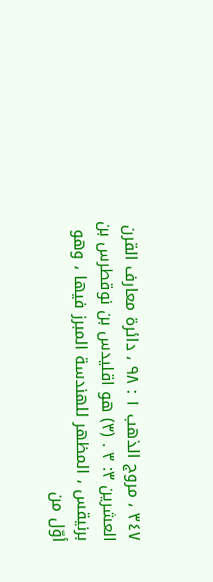٣٤٧ ، مروج الذهب ۱ : ۹۸ ، دائرة معارف القرن العشرین ۳: ۳ . (۳) هو اقلیدس بن نوقطرس بن برنیقس ، المظهر للهندسة المبرز فیها ، وهو
أوّل من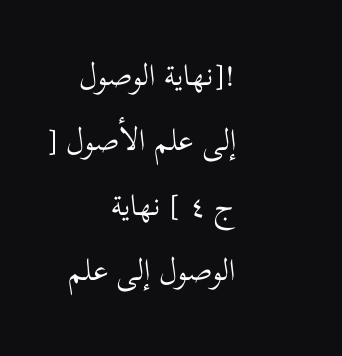![نهاية الوصول إلى علم الأصول [ ج ٤ ] نهاية الوصول إلى علم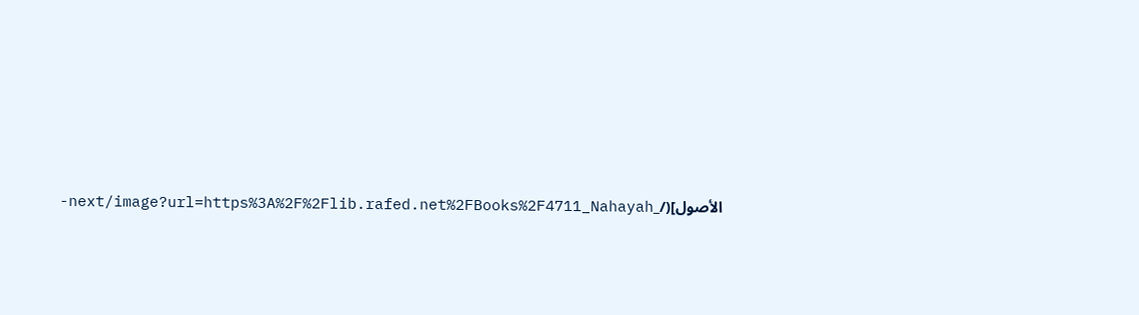الأصول](/_next/image?url=https%3A%2F%2Flib.rafed.net%2FBooks%2F4711_Nahayah-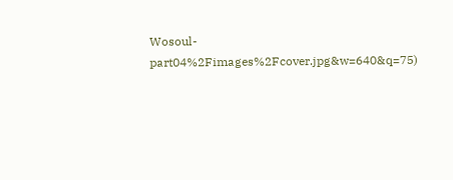Wosoul-part04%2Fimages%2Fcover.jpg&w=640&q=75)